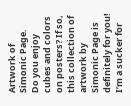Artwork of Simonic Page.
Do you enjoy cubes and colors on posters? If so, this collection of artwork by Simonic Page is definitely for you! I’m a sucker for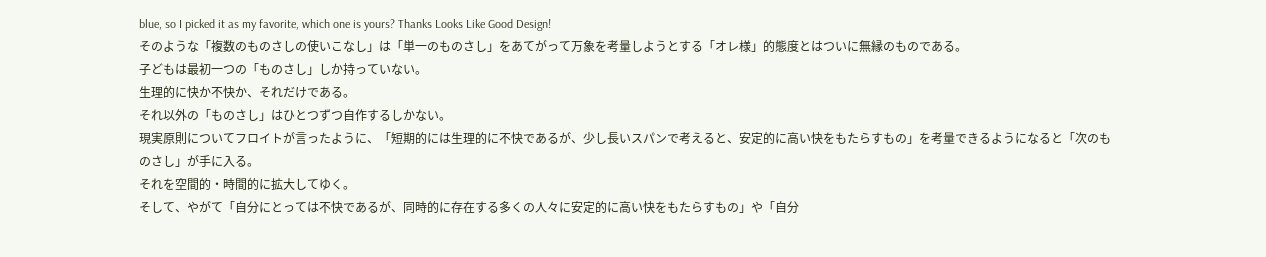blue, so I picked it as my favorite, which one is yours? Thanks Looks Like Good Design!
そのような「複数のものさしの使いこなし」は「単一のものさし」をあてがって万象を考量しようとする「オレ様」的態度とはついに無縁のものである。
子どもは最初一つの「ものさし」しか持っていない。
生理的に快か不快か、それだけである。
それ以外の「ものさし」はひとつずつ自作するしかない。
現実原則についてフロイトが言ったように、「短期的には生理的に不快であるが、少し長いスパンで考えると、安定的に高い快をもたらすもの」を考量できるようになると「次のものさし」が手に入る。
それを空間的・時間的に拡大してゆく。
そして、やがて「自分にとっては不快であるが、同時的に存在する多くの人々に安定的に高い快をもたらすもの」や「自分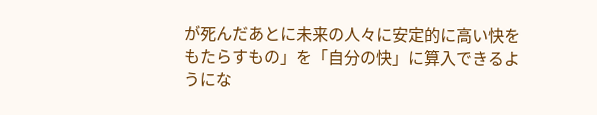が死んだあとに未来の人々に安定的に高い快をもたらすもの」を「自分の快」に算入できるようにな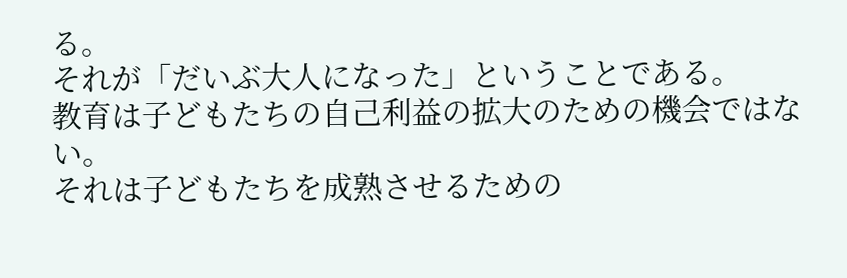る。
それが「だいぶ大人になった」ということである。
教育は子どもたちの自己利益の拡大のための機会ではない。
それは子どもたちを成熟させるための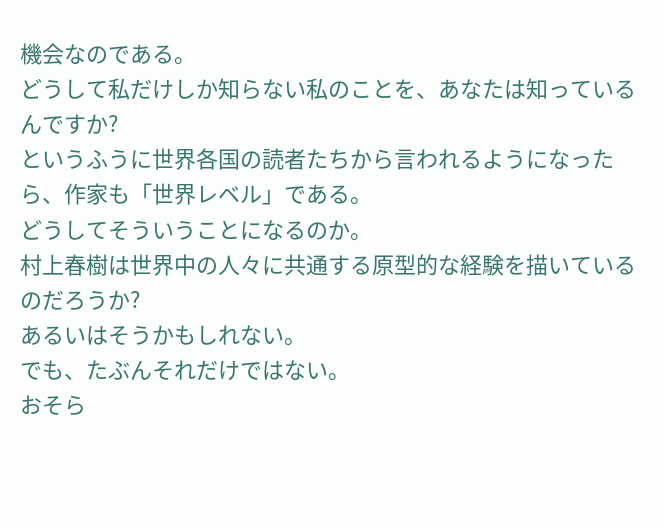機会なのである。
どうして私だけしか知らない私のことを、あなたは知っているんですか?
というふうに世界各国の読者たちから言われるようになったら、作家も「世界レベル」である。
どうしてそういうことになるのか。
村上春樹は世界中の人々に共通する原型的な経験を描いているのだろうか?
あるいはそうかもしれない。
でも、たぶんそれだけではない。
おそら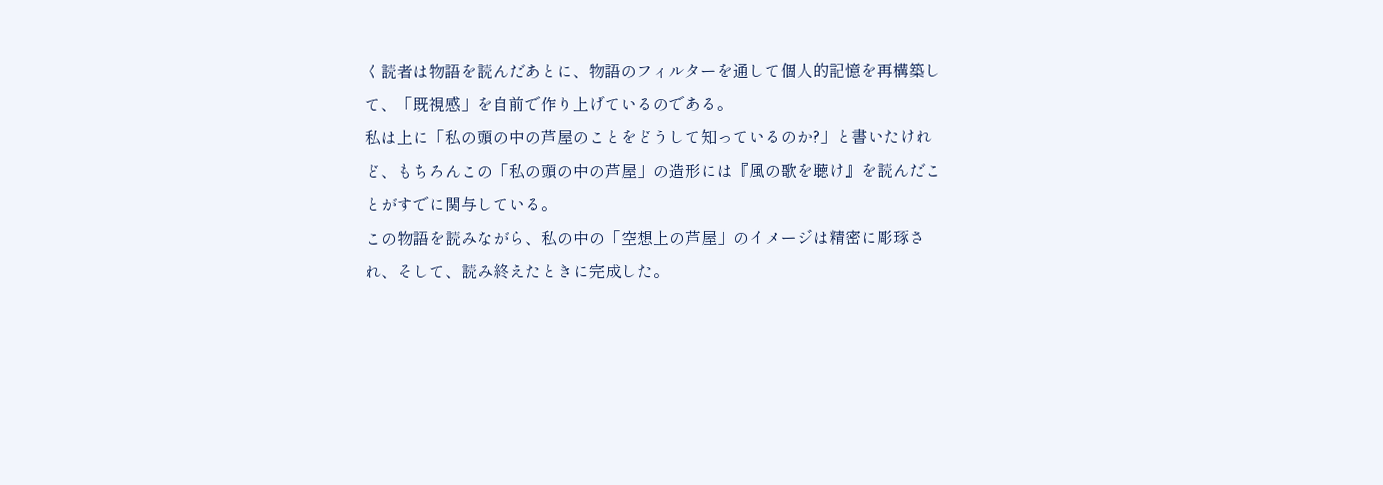く読者は物語を読んだあとに、物語のフィルターを通して個人的記憶を再構築して、「既視感」を自前で作り上げているのである。
私は上に「私の頭の中の芦屋のことをどうして知っているのか?」と書いたけれど、もちろんこの「私の頭の中の芦屋」の造形には『風の歌を聴け』を読んだことがすでに関与している。
この物語を読みながら、私の中の「空想上の芦屋」のイメージは精密に彫琢され、そして、読み終えたときに完成した。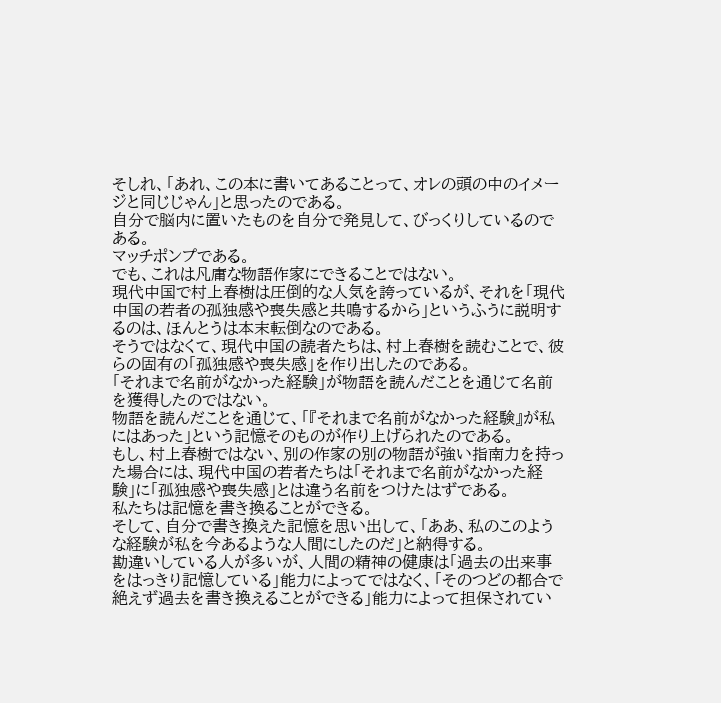そしれ、「あれ、この本に書いてあることって、オレの頭の中のイメージと同じじゃん」と思ったのである。
自分で脳内に置いたものを自分で発見して、びっくりしているのである。
マッチポンプである。
でも、これは凡庸な物語作家にできることではない。
現代中国で村上春樹は圧倒的な人気を誇っているが、それを「現代中国の若者の孤独感や喪失感と共鳴するから」というふうに説明するのは、ほんとうは本末転倒なのである。
そうではなくて、現代中国の読者たちは、村上春樹を読むことで、彼らの固有の「孤独感や喪失感」を作り出したのである。
「それまで名前がなかった経験」が物語を読んだことを通じて名前を獲得したのではない。
物語を読んだことを通じて、「『それまで名前がなかった経験』が私にはあった」という記憶そのものが作り上げられたのである。
もし、村上春樹ではない、別の作家の別の物語が強い指南力を持った場合には、現代中国の若者たちは「それまで名前がなかった経験」に「孤独感や喪失感」とは違う名前をつけたはずである。
私たちは記憶を書き換ることができる。
そして、自分で書き換えた記憶を思い出して、「ああ、私のこのような経験が私を今あるような人間にしたのだ」と納得する。
勘違いしている人が多いが、人間の精神の健康は「過去の出来事をはっきり記憶している」能力によってではなく、「そのつどの都合で絶えず過去を書き換えることができる」能力によって担保されてい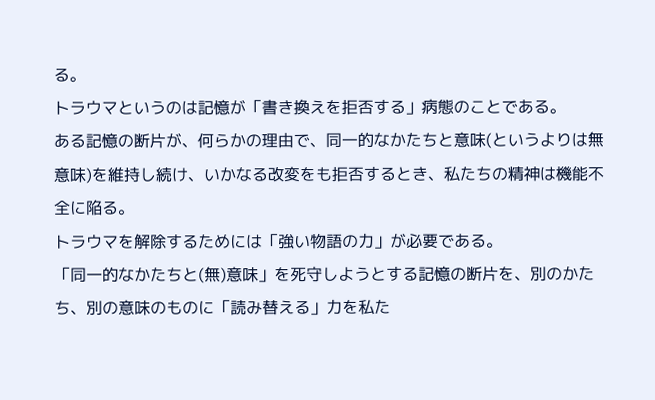る。
トラウマというのは記憶が「書き換えを拒否する」病態のことである。
ある記憶の断片が、何らかの理由で、同一的なかたちと意味(というよりは無意味)を維持し続け、いかなる改変をも拒否するとき、私たちの精神は機能不全に陥る。
トラウマを解除するためには「強い物語の力」が必要である。
「同一的なかたちと(無)意味」を死守しようとする記憶の断片を、別のかたち、別の意味のものに「読み替える」力を私た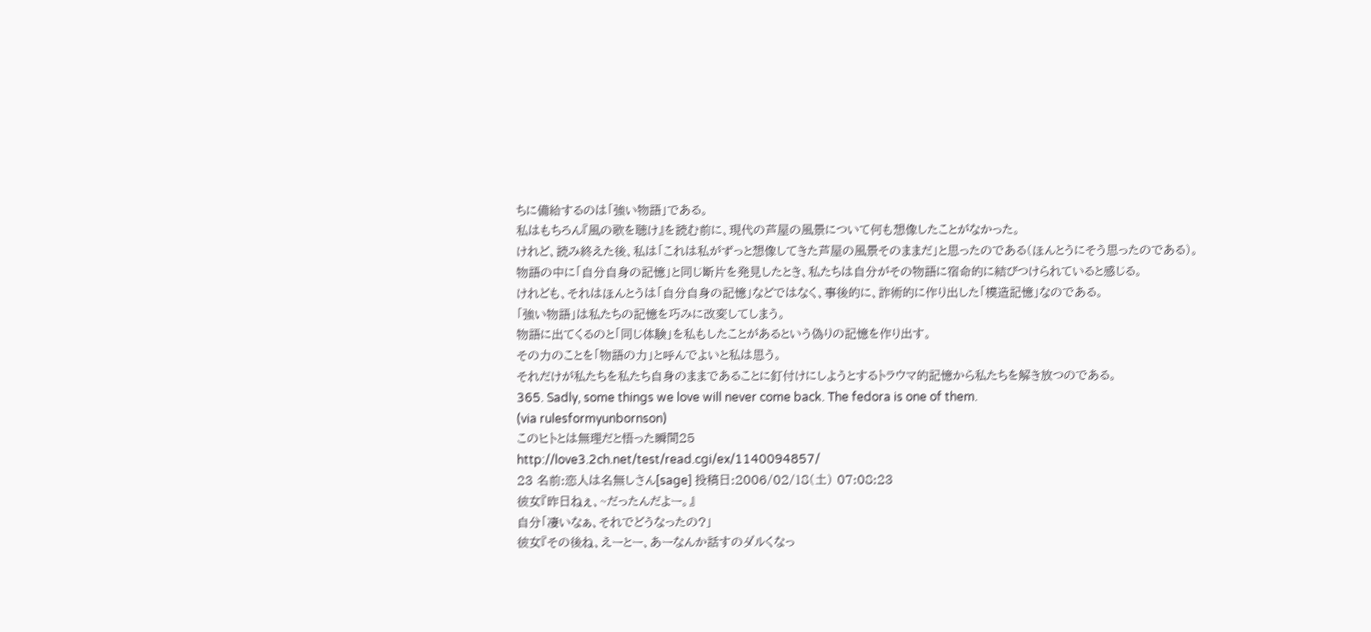ちに備給するのは「強い物語」である。
私はもちろん『風の歌を聴け』を読む前に、現代の芦屋の風景について何も想像したことがなかった。
けれど、読み終えた後、私は「これは私がずっと想像してきた芦屋の風景そのままだ」と思ったのである(ほんとうにそう思ったのである)。
物語の中に「自分自身の記憶」と同じ断片を発見したとき、私たちは自分がその物語に宿命的に結びつけられていると感じる。
けれども、それはほんとうは「自分自身の記憶」などではなく、事後的に、詐術的に作り出した「模造記憶」なのである。
「強い物語」は私たちの記憶を巧みに改変してしまう。
物語に出てくるのと「同じ体験」を私もしたことがあるという偽りの記憶を作り出す。
その力のことを「物語の力」と呼んでよいと私は思う。
それだけが私たちを私たち自身のままであることに釘付けにしようとするトラウマ的記憶から私たちを解き放つのである。
365. Sadly, some things we love will never come back. The fedora is one of them.
(via rulesformyunbornson)
このヒトとは無理だと悟った瞬間25
http://love3.2ch.net/test/read.cgi/ex/1140094857/
23 名前:恋人は名無しさん[sage] 投稿日:2006/02/18(土) 07:08:23
彼女『昨日ねぇ、~だったんだよー。』
自分「凄いなぁ、それでどうなったの?」
彼女『その後ね、えーとー、あーなんか話すのダルくなっ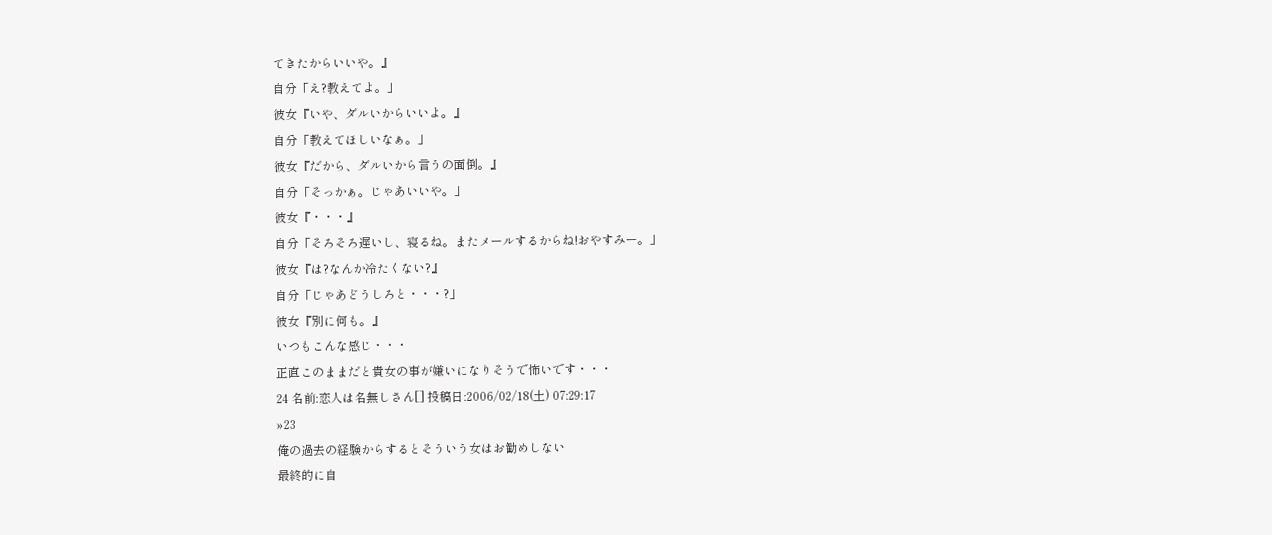てきたからいいや。』
自分「え?教えてよ。」
彼女『いや、ダルいからいいよ。』
自分「教えてほしいなぁ。」
彼女『だから、ダルいから言うの面倒。』
自分「そっかぁ。じゃあいいや。」
彼女『・・・』
自分「そろそろ遅いし、寝るね。またメールするからね!おやすみー。」
彼女『は?なんか冷たくない?』
自分「じゃあどうしろと・・・?」
彼女『別に何も。』
いつもこんな感じ・・・
正直このままだと貴女の事が嫌いになりそうで怖いです・・・
24 名前:恋人は名無しさん[] 投稿日:2006/02/18(土) 07:29:17
»23
俺の過去の経験からするとそういう女はお勧めしない
最終的に自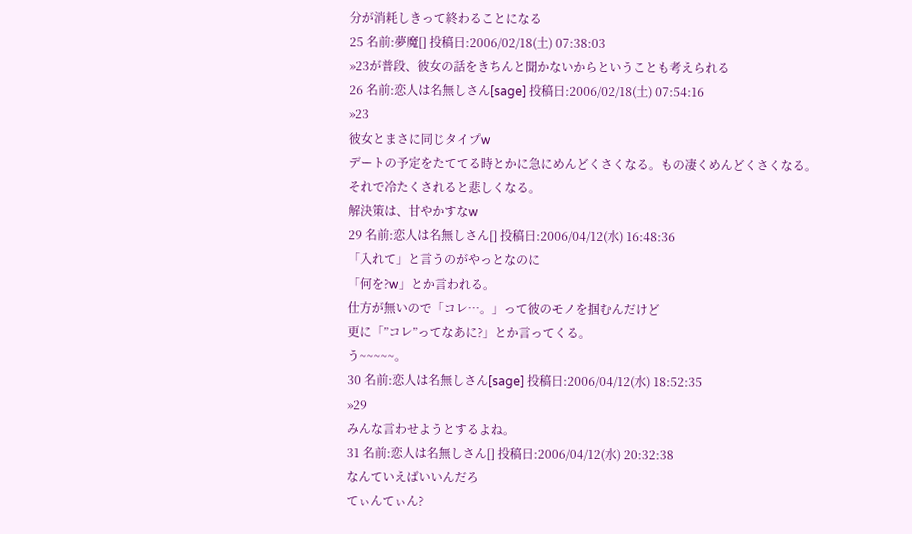分が消耗しきって終わることになる
25 名前:夢魔[] 投稿日:2006/02/18(土) 07:38:03
»23が普段、彼女の話をきちんと聞かないからということも考えられる
26 名前:恋人は名無しさん[sage] 投稿日:2006/02/18(土) 07:54:16
»23
彼女とまさに同じタイプw
デートの予定をたててる時とかに急にめんどくさくなる。もの凄くめんどくさくなる。
それで冷たくされると悲しくなる。
解決策は、甘やかすなw
29 名前:恋人は名無しさん[] 投稿日:2006/04/12(水) 16:48:36
「入れて」と言うのがやっとなのに
「何を?w」とか言われる。
仕方が無いので「コレ…。」って彼のモノを掴むんだけど
更に「”コレ”ってなあに?」とか言ってくる。
う~~~~~。
30 名前:恋人は名無しさん[sage] 投稿日:2006/04/12(水) 18:52:35
»29
みんな言わせようとするよね。
31 名前:恋人は名無しさん[] 投稿日:2006/04/12(水) 20:32:38
なんていえばいいんだろ
てぃんてぃん?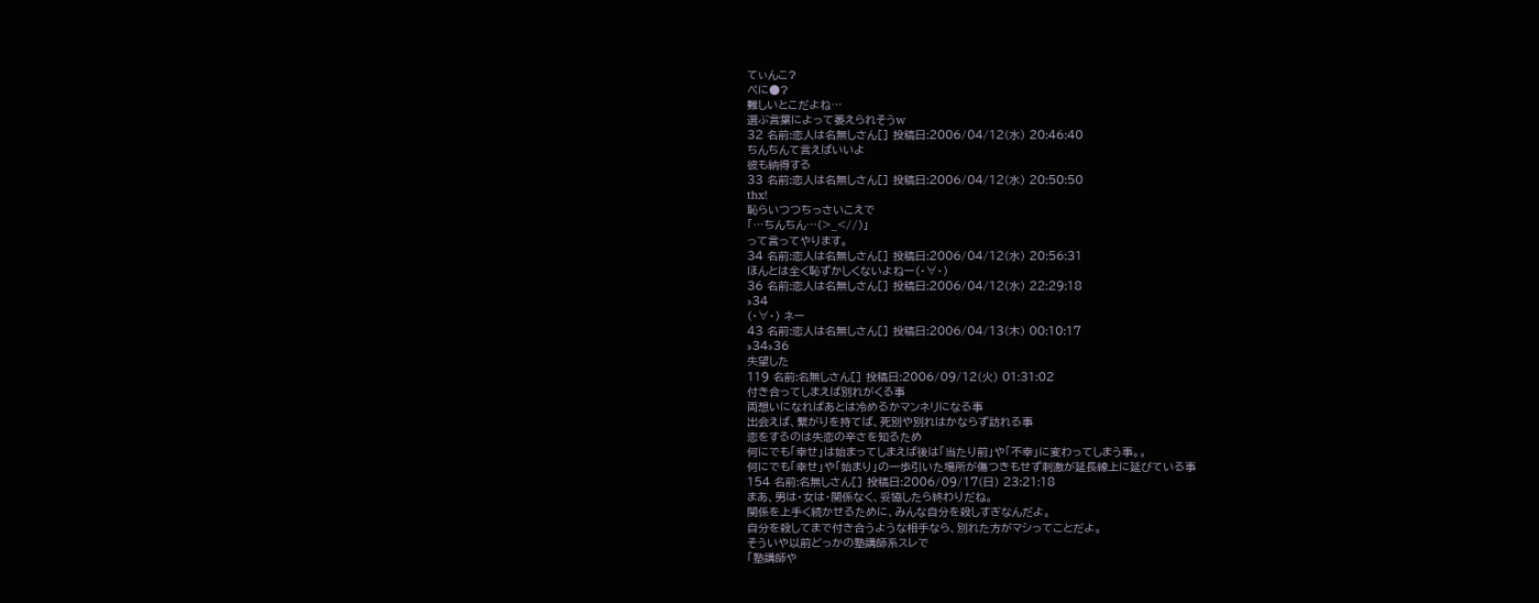てぃんこ?
ぺに●?
難しいとこだよね…
選ぶ言葉によって萎えられそうw
32 名前:恋人は名無しさん[] 投稿日:2006/04/12(水) 20:46:40
ちんちんて言えばいいよ
彼も納得する
33 名前:恋人は名無しさん[] 投稿日:2006/04/12(水) 20:50:50
thx!
恥らいつつちっさいこえで
「…ちんちん…(>_<//)」
って言ってやります。
34 名前:恋人は名無しさん[] 投稿日:2006/04/12(水) 20:56:31
ほんとは全く恥ずかしくないよねー(・∀・)
36 名前:恋人は名無しさん[] 投稿日:2006/04/12(水) 22:29:18
»34
(・∀・) ネー
43 名前:恋人は名無しさん[] 投稿日:2006/04/13(木) 00:10:17
»34»36
失望した
119 名前:名無しさん[] 投稿日:2006/09/12(火) 01:31:02
付き合ってしまえば別れがくる事
両想いになればあとは冷めるかマンネリになる事
出会えば、繋がりを持てば、死別や別れはかならず訪れる事
恋をするのは失恋の辛さを知るため
何にでも「幸せ」は始まってしまえば後は「当たり前」や「不幸」に変わってしまう事。。
何にでも「幸せ」や「始まり」の一歩引いた場所が傷つきもせず刺激が延長線上に延びている事
154 名前:名無しさん[] 投稿日:2006/09/17(日) 23:21:18
まあ、男は・女は・関係なく、妥協したら終わりだね。
関係を上手く続かせるために、みんな自分を殺しすぎなんだよ。
自分を殺してまで付き合うような相手なら、別れた方がマシってことだよ。
そういや以前どっかの塾講師系スレで
「塾講師や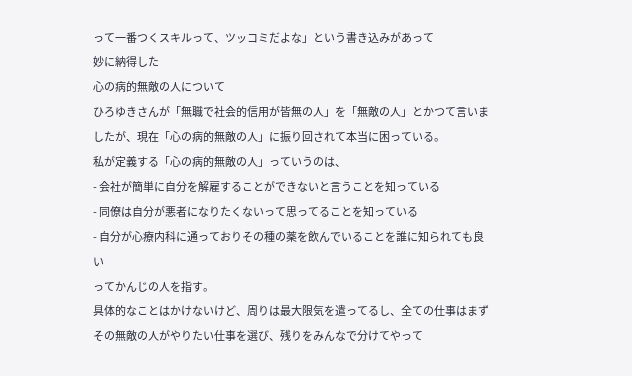って一番つくスキルって、ツッコミだよな」という書き込みがあって
妙に納得した
心の病的無敵の人について
ひろゆきさんが「無職で社会的信用が皆無の人」を「無敵の人」とかつて言いましたが、現在「心の病的無敵の人」に振り回されて本当に困っている。
私が定義する「心の病的無敵の人」っていうのは、
- 会社が簡単に自分を解雇することができないと言うことを知っている
- 同僚は自分が悪者になりたくないって思ってることを知っている
- 自分が心療内科に通っておりその種の薬を飲んでいることを誰に知られても良い
ってかんじの人を指す。
具体的なことはかけないけど、周りは最大限気を遣ってるし、全ての仕事はまずその無敵の人がやりたい仕事を選び、残りをみんなで分けてやって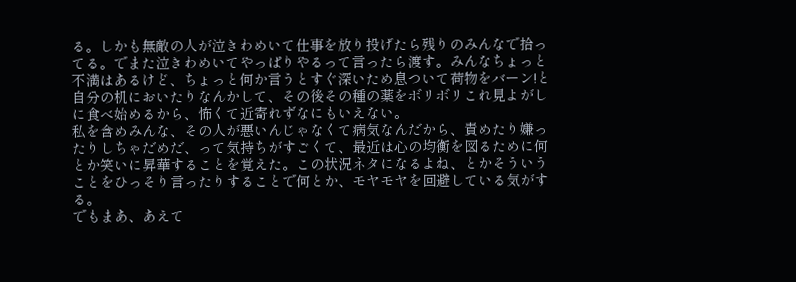る。しかも無敵の人が泣きわめいて仕事を放り投げたら残りのみんなで拾ってる。でまた泣きわめいてやっぱりやるって言ったら渡す。みんなちょっと不満はあるけど、ちょっと何か言うとすぐ深いため息ついて荷物をバーン!と自分の机においたりなんかして、その後その種の薬をボリボリこれ見よがしに食べ始めるから、怖くて近寄れずなにもいえない。
私を含めみんな、その人が悪いんじゃなくて病気なんだから、責めたり嫌ったりしちゃだめだ、って気持ちがすごくて、最近は心の均衡を図るために何とか笑いに昇華することを覚えた。この状況ネタになるよね、とかそういうことをひっそり言ったりすることで何とか、モヤモヤを回避している気がする。
でもまあ、あえて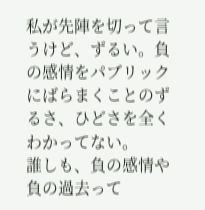私が先陣を切って言うけど、ずるい。負の感情をパブリックにばらまくことのずるさ、ひどさを全くわかってない。
誰しも、負の感情や負の過去って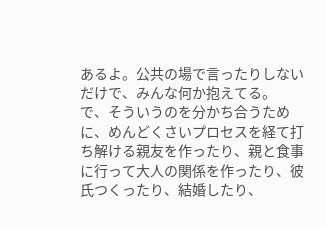あるよ。公共の場で言ったりしないだけで、みんな何か抱えてる。
で、そういうのを分かち合うために、めんどくさいプロセスを経て打ち解ける親友を作ったり、親と食事に行って大人の関係を作ったり、彼氏つくったり、結婚したり、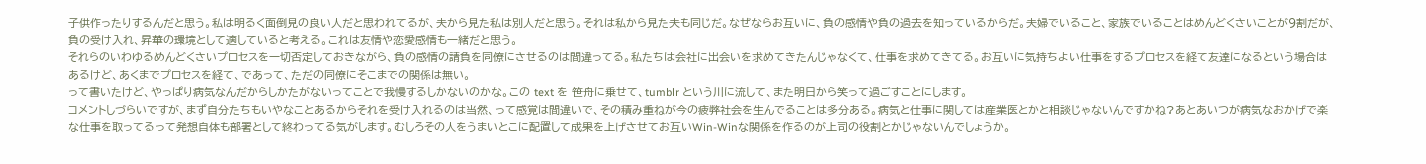子供作ったりするんだと思う。私は明るく面倒見の良い人だと思われてるが、夫から見た私は別人だと思う。それは私から見た夫も同じだ。なぜならお互いに、負の感情や負の過去を知っているからだ。夫婦でいること、家族でいることはめんどくさいことが9割だが、負の受け入れ、昇華の環境として適していると考える。これは友情や恋愛感情も一緒だと思う。
それらのいわゆるめんどくさいプロセスを一切否定しておきながら、負の感情の請負を同僚にさせるのは間違ってる。私たちは会社に出会いを求めてきたんじゃなくて、仕事を求めてきてる。お互いに気持ちよい仕事をするプロセスを経て友達になるという場合はあるけど、あくまでプロセスを経て、であって、ただの同僚にそこまでの関係は無い。
って書いたけど、やっぱり病気なんだからしかたがないってことで我慢するしかないのかな。この text を 笹舟に乗せて、tumblr という川に流して、また明日から笑って過ごすことにします。
コメントしづらいですが、まず自分たちもいやなことあるからそれを受け入れるのは当然、って感覚は間違いで、その積み重ねが今の疲弊社会を生んでることは多分ある。病気と仕事に関しては産業医とかと相談じゃないんですかね?あとあいつが病気なおかげで楽な仕事を取ってるって発想自体も部署として終わってる気がします。むしろその人をうまいとこに配置して成果を上げさせてお互いWin-Winな関係を作るのが上司の役割とかじゃないんでしょうか。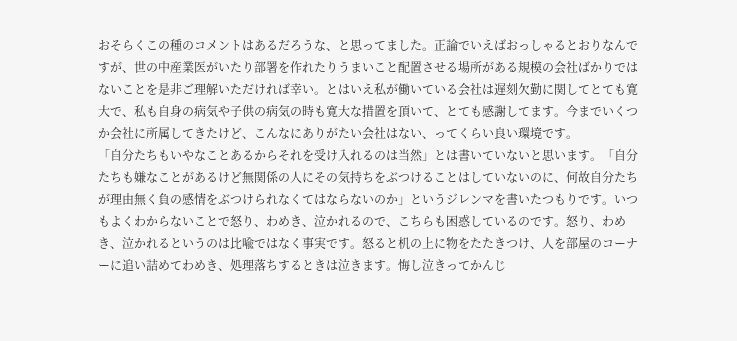おそらくこの種のコメントはあるだろうな、と思ってました。正論でいえばおっしゃるとおりなんですが、世の中産業医がいたり部署を作れたりうまいこと配置させる場所がある規模の会社ばかりではないことを是非ご理解いただければ幸い。とはいえ私が働いている会社は遅刻欠勤に関してとても寛大で、私も自身の病気や子供の病気の時も寛大な措置を頂いて、とても感謝してます。今までいくつか会社に所属してきたけど、こんなにありがたい会社はない、ってくらい良い環境です。
「自分たちもいやなことあるからそれを受け入れるのは当然」とは書いていないと思います。「自分たちも嫌なことがあるけど無関係の人にその気持ちをぶつけることはしていないのに、何故自分たちが理由無く負の感情をぶつけられなくてはならないのか」というジレンマを書いたつもりです。いつもよくわからないことで怒り、わめき、泣かれるので、こちらも困惑しているのです。怒り、わめき、泣かれるというのは比喩ではなく事実です。怒ると机の上に物をたたきつけ、人を部屋のコーナーに追い詰めてわめき、処理落ちするときは泣きます。悔し泣きってかんじ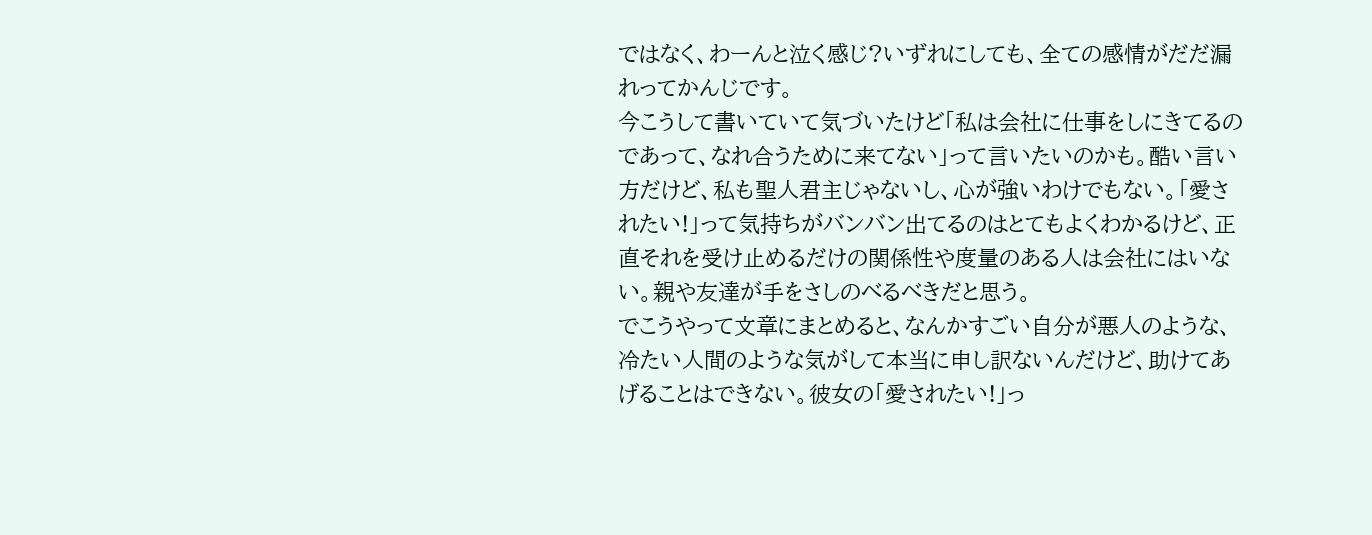ではなく、わーんと泣く感じ?いずれにしても、全ての感情がだだ漏れってかんじです。
今こうして書いていて気づいたけど「私は会社に仕事をしにきてるのであって、なれ合うために来てない」って言いたいのかも。酷い言い方だけど、私も聖人君主じゃないし、心が強いわけでもない。「愛されたい!」って気持ちがバンバン出てるのはとてもよくわかるけど、正直それを受け止めるだけの関係性や度量のある人は会社にはいない。親や友達が手をさしのべるべきだと思う。
でこうやって文章にまとめると、なんかすごい自分が悪人のような、冷たい人間のような気がして本当に申し訳ないんだけど、助けてあげることはできない。彼女の「愛されたい!」っ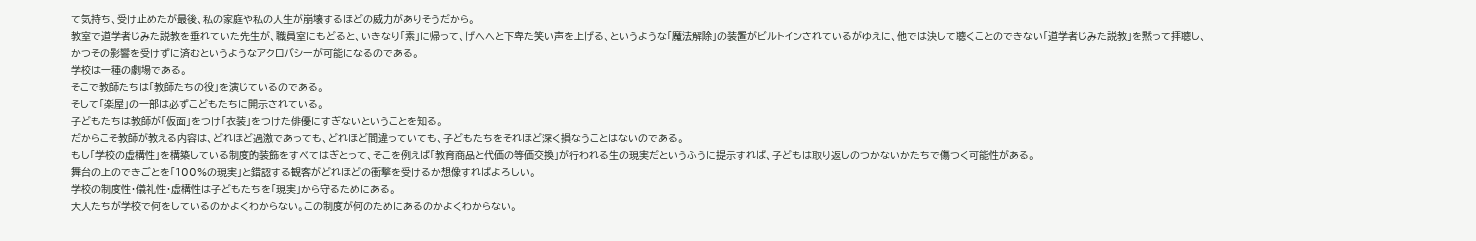て気持ち、受け止めたが最後、私の家庭や私の人生が崩壊するほどの威力がありそうだから。
教室で道学者じみた説教を垂れていた先生が、職員室にもどると、いきなり「素」に帰って、げへへと下卑た笑い声を上げる、というような「魔法解除」の装置がビルトインされているがゆえに、他では決して聴くことのできない「道学者じみた説教」を黙って拝聴し、かつその影響を受けずに済むというようなアクロバシーが可能になるのである。
学校は一種の劇場である。
そこで教師たちは「教師たちの役」を演じているのである。
そして「楽屋」の一部は必ずこどもたちに開示されている。
子どもたちは教師が「仮面」をつけ「衣装」をつけた俳優にすぎないということを知る。
だからこそ教師が教える内容は、どれほど過激であっても、どれほど間違っていても、子どもたちをそれほど深く損なうことはないのである。
もし「学校の虚構性」を構築している制度的装飾をすべてはぎとって、そこを例えば「教育商品と代価の等価交換」が行われる生の現実だというふうに提示すれば、子どもは取り返しのつかないかたちで傷つく可能性がある。
舞台の上のできごとを「100%の現実」と錯認する観客がどれほどの衝撃を受けるか想像すればよろしい。
学校の制度性・儀礼性・虚構性は子どもたちを「現実」から守るためにある。
大人たちが学校で何をしているのかよくわからない。この制度が何のためにあるのかよくわからない。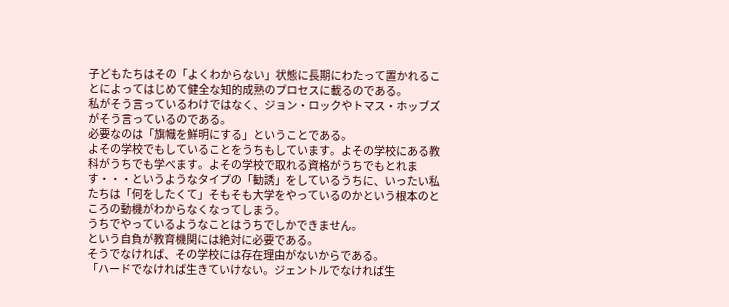子どもたちはその「よくわからない」状態に長期にわたって置かれることによってはじめて健全な知的成熟のプロセスに載るのである。
私がそう言っているわけではなく、ジョン・ロックやトマス・ホッブズがそう言っているのである。
必要なのは「旗幟を鮮明にする」ということである。
よその学校でもしていることをうちもしています。よその学校にある教科がうちでも学べます。よその学校で取れる資格がうちでもとれます・・・というようなタイプの「勧誘」をしているうちに、いったい私たちは「何をしたくて」そもそも大学をやっているのかという根本のところの動機がわからなくなってしまう。
うちでやっているようなことはうちでしかできません。
という自負が教育機関には絶対に必要である。
そうでなければ、その学校には存在理由がないからである。
「ハードでなければ生きていけない。ジェントルでなければ生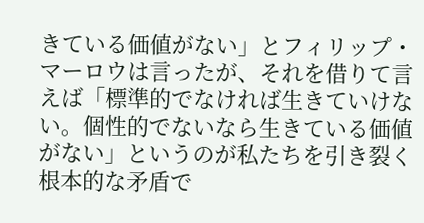きている価値がない」とフィリップ・マーロウは言ったが、それを借りて言えば「標準的でなければ生きていけない。個性的でないなら生きている価値がない」というのが私たちを引き裂く根本的な矛盾で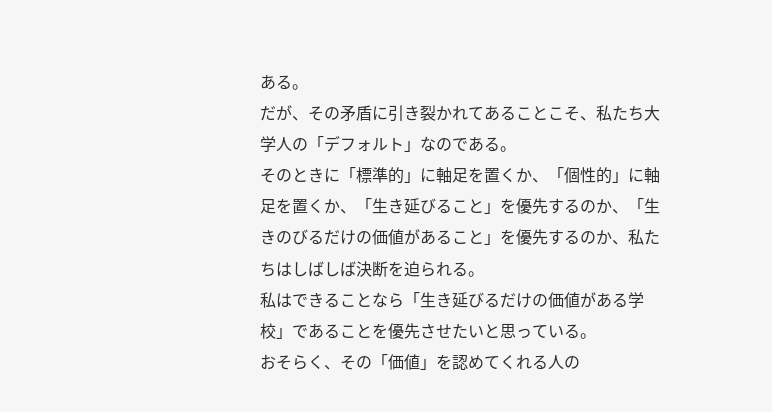ある。
だが、その矛盾に引き裂かれてあることこそ、私たち大学人の「デフォルト」なのである。
そのときに「標準的」に軸足を置くか、「個性的」に軸足を置くか、「生き延びること」を優先するのか、「生きのびるだけの価値があること」を優先するのか、私たちはしばしば決断を迫られる。
私はできることなら「生き延びるだけの価値がある学校」であることを優先させたいと思っている。
おそらく、その「価値」を認めてくれる人の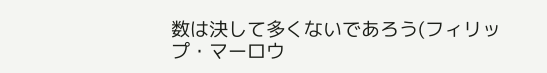数は決して多くないであろう(フィリップ・マーロウ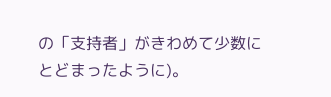の「支持者」がきわめて少数にとどまったように)。